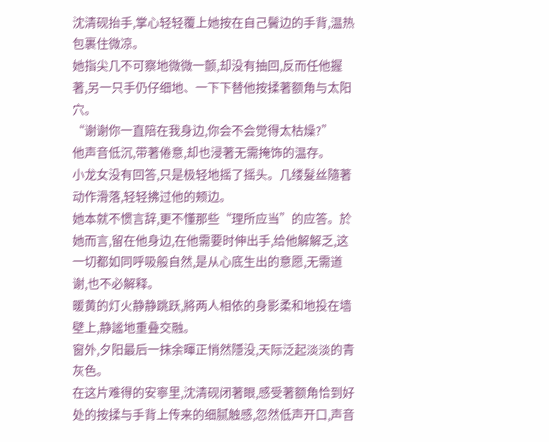沈清砚抬手,掌心轻轻覆上她按在自己鬢边的手背,温热包裹住微凉。
她指尖几不可察地微微一颤,却没有抽回,反而任他握著,另一只手仍仔细地、一下下替他按揉著额角与太阳穴。
“谢谢你一直陪在我身边,你会不会觉得太枯燥?”
他声音低沉,带著倦意,却也浸著无需掩饰的温存。
小龙女没有回答,只是极轻地摇了摇头。几缕髮丝隨著动作滑落,轻轻拂过他的颊边。
她本就不惯言辞,更不懂那些“理所应当”的应答。於她而言,留在他身边,在他需要时伸出手,给他解解乏,这一切都如同呼吸般自然,是从心底生出的意愿,无需道谢,也不必解释。
暖黄的灯火静静跳跃,將两人相依的身影柔和地投在墙壁上,静謐地重叠交融。
窗外,夕阳最后一抹余暉正悄然隱没,天际泛起淡淡的青灰色。
在这片难得的安寧里,沈清砚闭著眼,感受著额角恰到好处的按揉与手背上传来的细腻触感,忽然低声开口,声音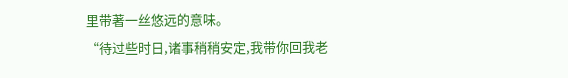里带著一丝悠远的意味。
“待过些时日,诸事稍稍安定,我带你回我老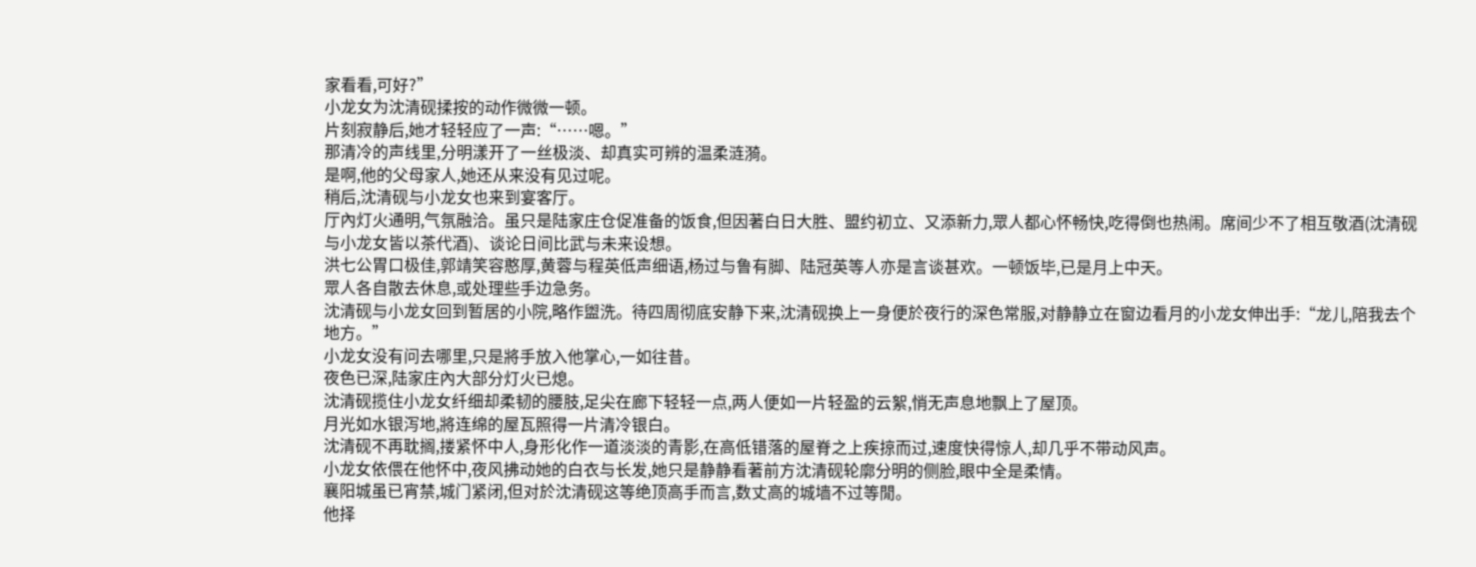家看看,可好?”
小龙女为沈清砚揉按的动作微微一顿。
片刻寂静后,她才轻轻应了一声:“……嗯。”
那清冷的声线里,分明漾开了一丝极淡、却真实可辨的温柔涟漪。
是啊,他的父母家人,她还从来没有见过呢。
稍后,沈清砚与小龙女也来到宴客厅。
厅內灯火通明,气氛融洽。虽只是陆家庄仓促准备的饭食,但因著白日大胜、盟约初立、又添新力,眾人都心怀畅快,吃得倒也热闹。席间少不了相互敬酒(沈清砚与小龙女皆以茶代酒)、谈论日间比武与未来设想。
洪七公胃口极佳,郭靖笑容憨厚,黄蓉与程英低声细语,杨过与鲁有脚、陆冠英等人亦是言谈甚欢。一顿饭毕,已是月上中天。
眾人各自散去休息,或处理些手边急务。
沈清砚与小龙女回到暂居的小院,略作盥洗。待四周彻底安静下来,沈清砚换上一身便於夜行的深色常服,对静静立在窗边看月的小龙女伸出手:“龙儿,陪我去个地方。”
小龙女没有问去哪里,只是將手放入他掌心,一如往昔。
夜色已深,陆家庄內大部分灯火已熄。
沈清砚揽住小龙女纤细却柔韧的腰肢,足尖在廊下轻轻一点,两人便如一片轻盈的云絮,悄无声息地飘上了屋顶。
月光如水银泻地,將连绵的屋瓦照得一片清冷银白。
沈清砚不再耽搁,搂紧怀中人,身形化作一道淡淡的青影,在高低错落的屋脊之上疾掠而过,速度快得惊人,却几乎不带动风声。
小龙女依偎在他怀中,夜风拂动她的白衣与长发,她只是静静看著前方沈清砚轮廓分明的侧脸,眼中全是柔情。
襄阳城虽已宵禁,城门紧闭,但对於沈清砚这等绝顶高手而言,数丈高的城墙不过等閒。
他择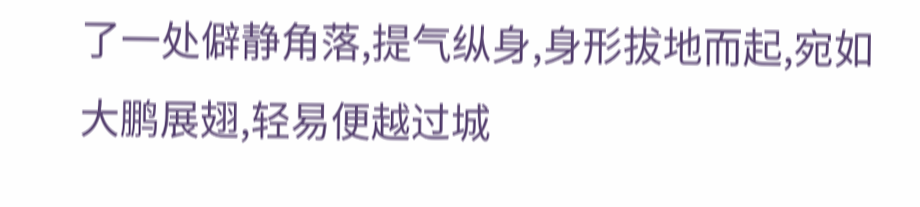了一处僻静角落,提气纵身,身形拔地而起,宛如大鹏展翅,轻易便越过城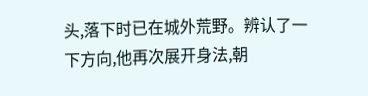头,落下时已在城外荒野。辨认了一下方向,他再次展开身法,朝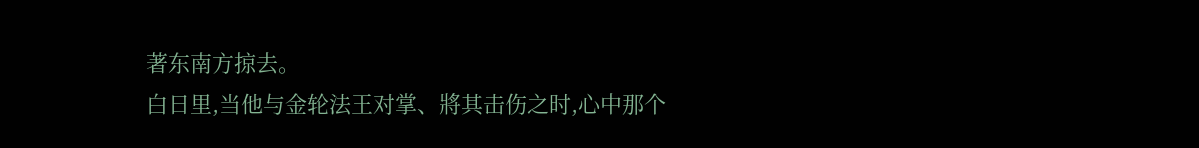著东南方掠去。
白日里,当他与金轮法王对掌、將其击伤之时,心中那个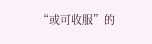“或可收服”的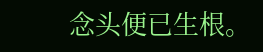念头便已生根。